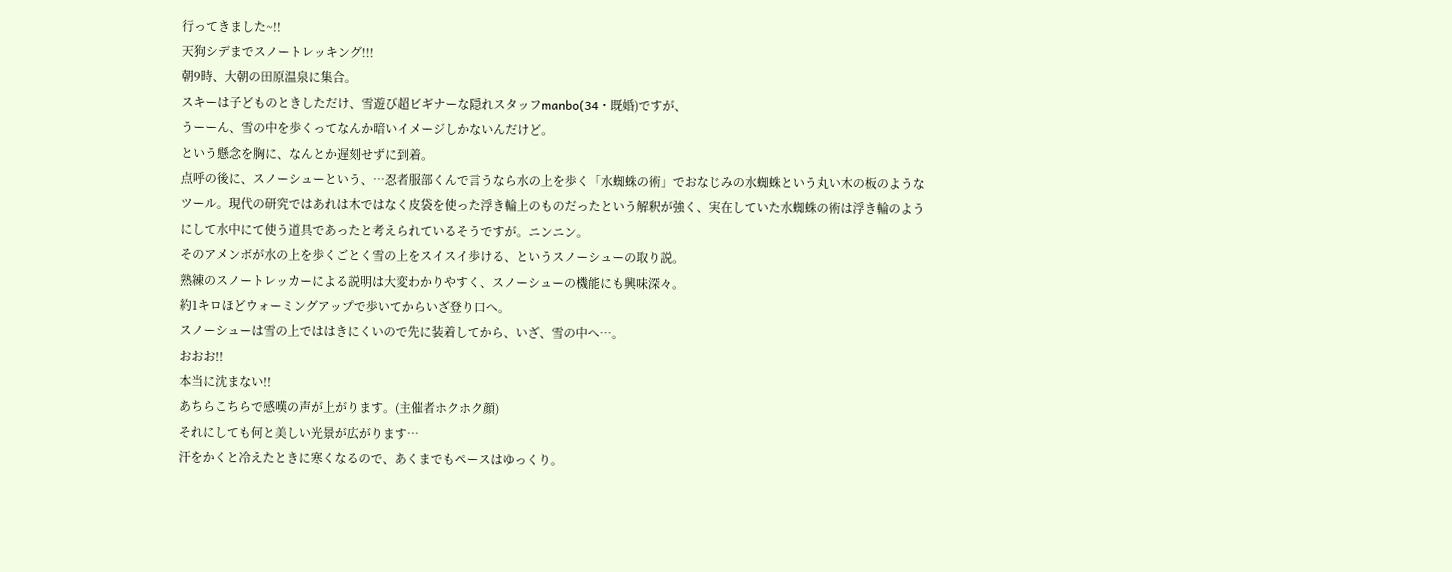行ってきました~!!
天狗シデまでスノートレッキング!!!
朝9時、大朝の田原温泉に集合。
スキーは子どものときしただけ、雪遊び超ビギナーな隠れスタッフmanbo(34・既婚)ですが、
うーーん、雪の中を歩くってなんか暗いイメージしかないんだけど。
という懸念を胸に、なんとか遅刻せずに到着。
点呼の後に、スノーシューという、…忍者服部くんで言うなら水の上を歩く「水蜘蛛の術」でおなじみの水蜘蛛という丸い木の板のようなツール。現代の研究ではあれは木ではなく皮袋を使った浮き輪上のものだったという解釈が強く、実在していた水蜘蛛の術は浮き輪のようにして水中にて使う道具であったと考えられているそうですが。ニンニン。
そのアメンボが水の上を歩くごとく雪の上をスイスイ歩ける、というスノーシューの取り説。
熟練のスノートレッカーによる説明は大変わかりやすく、スノーシューの機能にも興味深々。
約1キロほどウォーミングアップで歩いてからいざ登り口へ。
スノーシューは雪の上でははきにくいので先に装着してから、いざ、雪の中へ…。
おおお!!
本当に沈まない!!
あちらこちらで感嘆の声が上がります。(主催者ホクホク顔)
それにしても何と美しい光景が広がります…
汗をかくと冷えたときに寒くなるので、あくまでもペースはゆっくり。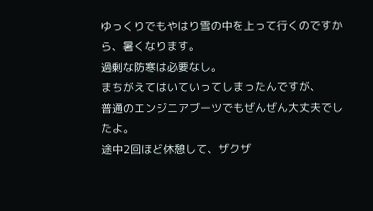ゆっくりでもやはり雪の中を上って行くのですから、暑くなります。
過剰な防寒は必要なし。
まちがえてはいていってしまったんですが、
普通のエンジニアブーツでもぜんぜん大丈夫でしたよ。
途中2回ほど休憩して、ザクザ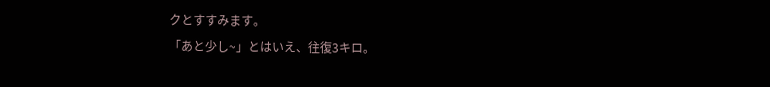クとすすみます。
「あと少し~」とはいえ、往復3キロ。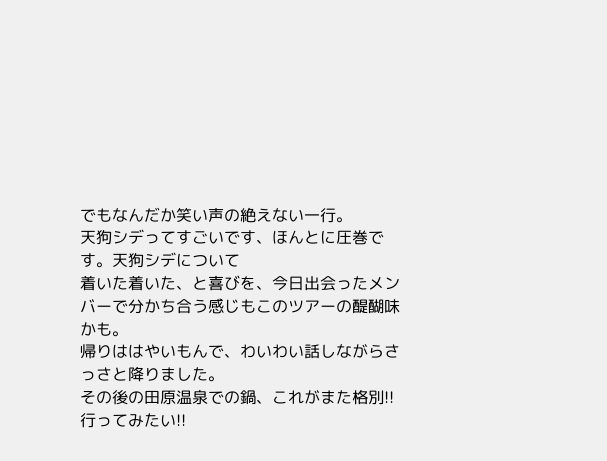でもなんだか笑い声の絶えない一行。
天狗シデってすごいです、ほんとに圧巻です。天狗シデについて
着いた着いた、と喜びを、今日出会ったメンバーで分かち合う感じもこのツアーの醍醐味かも。
帰りははやいもんで、わいわい話しながらさっさと降りました。
その後の田原温泉での鍋、これがまた格別!!
行ってみたい!!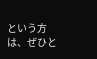という方は、ぜひと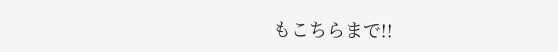もこちらまで!!